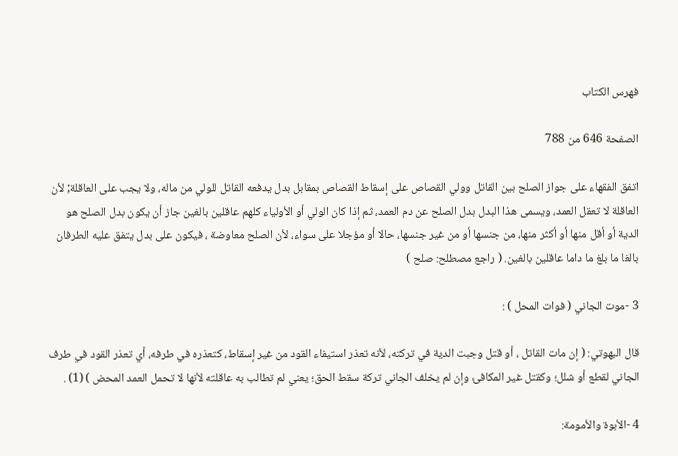فهرس الكتاب

الصفحة 646 من 788

اتفق الفقهاء على جواز الصلح بين القاتل وولي القصاص على إسقاط القصاص بمقابل بدل يدفعه القاتل للولي من ماله، ولا يجب على العاقلة; لأن العاقلة لا تعقل العمد، ويسمى هذا البدل بدل الصلح عن دم العمد، ثم إذا كان الولي أو الأولياء كلهم عاقلين بالغين جاز أن يكون بدل الصلح هو الدية أو أقل منها أو أكثر منها، من جنسها أو من غير جنسها، حالا أو مؤجلا على سواء، لأن الصلح معاوضة ، فيكون على بدل يتفق عليه الطرفان بالغا ما بلغ ما داما عاقلين بالغين. ( راجع مصطلح: صلح )

3 -موت الجاني ( فوات المحل ) :

قال البهوتي: ( إن مات القاتل ، أو قتل وجبت الدية في تركته، لأنه تعذر استيفاء القود من غير إسقاط، كتعذره في طرفه، أي تعذر القود في طرف الجاني لقطع أو شلل؛ وكقتل غير المكافئ وإن لم يخلف الجاني تركة سقط الحق؛ يعني لم تطالب به عاقلته لأنها لا تحمل العمد المحض ) (1) .

4 -الأبوة والأمومة: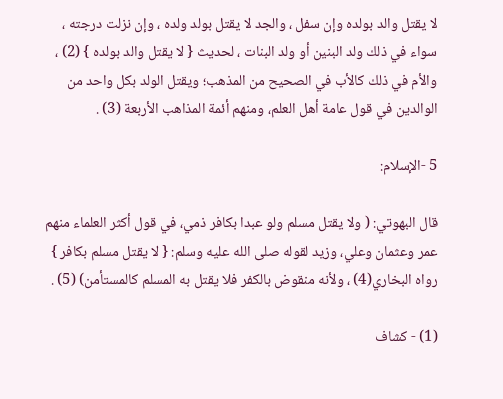لا يقتل والد بولده وإن سفل ، والجد لا يقتل بولد ولده ، وإن نزلت درجته ، سواء في ذلك ولد البنين أو ولد البنات ، لحديث { لا يقتل والد بولده } (2) ، والأم في ذلك كالأب في الصحيح من المذهب؛ ويقتل الولد بكل واحد من الوالدين في قول عامة أهل العلم، ومنهم أئمة المذاهب الأربعة (3) .

5 -الإسلام:

قال البهوتي: ( ولا يقتل مسلم ولو عبدا بكافر ذمي، في قول أكثر العلماء منهم عمر وعثمان وعلي، وزيد لقوله صلى الله عليه وسلم: { لا يقتل مسلم بكافر } رواه البخاري(4) ، ولأنه منقوض بالكفر فلا يقتل به المسلم كالمستأمن) (5) .

(1) - كشاف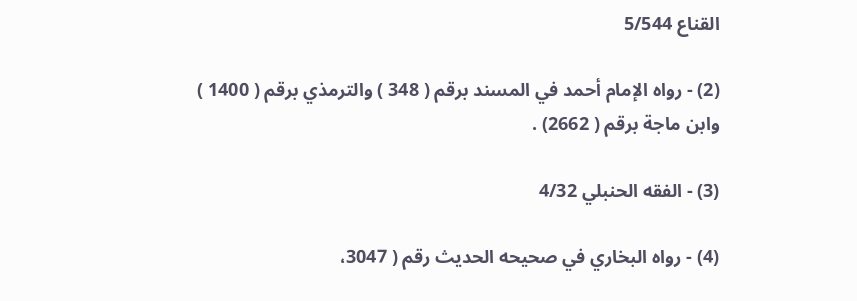القناع 5/544

(2) - رواه الإمام أحمد في المسند برقم ( 348 ) والترمذي برقم ( 1400 ) وابن ماجة برقم ( 2662) .

(3) - الفقه الحنبلي 4/32

(4) - رواه البخاري في صحيحه الحديث رقم ( 3047،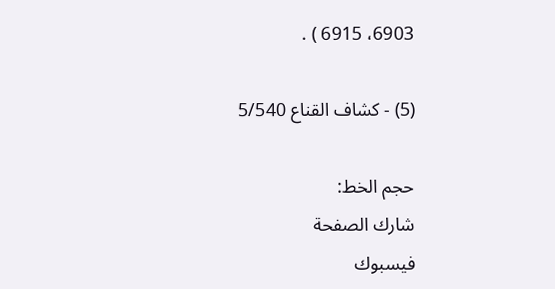6903، 6915 ) .

(5) - كشاف القناع 5/540

حجم الخط:
شارك الصفحة
فيسبوك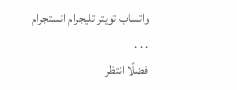واتساب تويتر تليجرام انستجرام
. . .
فضلًا انتظر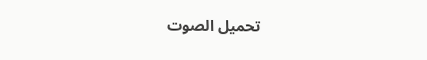تحميل الصوت